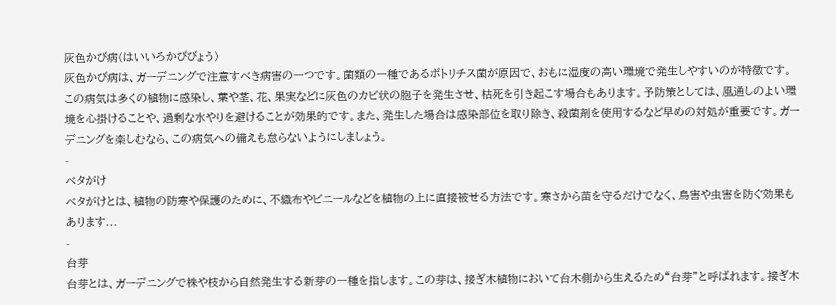灰色かび病(はいいろかびびょう)
灰色かび病は、ガーデニングで注意すべき病害の一つです。菌類の一種であるボトリチス菌が原因で、おもに湿度の高い環境で発生しやすいのが特徴です。この病気は多くの植物に感染し、葉や茎、花、果実などに灰色のカビ状の胞子を発生させ、枯死を引き起こす場合もあります。予防策としては、風通しのよい環境を心掛けることや、過剰な水やりを避けることが効果的です。また、発生した場合は感染部位を取り除き、殺菌剤を使用するなど早めの対処が重要です。ガーデニングを楽しむなら、この病気への備えも怠らないようにしましょう。
-
ベタがけ
ベタがけとは、植物の防寒や保護のために、不織布やビニールなどを植物の上に直接被せる方法です。寒さから苗を守るだけでなく、鳥害や虫害を防ぐ効果もあります...
-
台芽
台芽とは、ガーデニングで株や枝から自然発生する新芽の一種を指します。この芽は、接ぎ木植物において台木側から生えるため“台芽”と呼ばれます。接ぎ木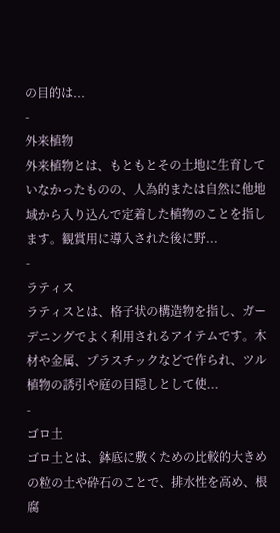の目的は...
-
外来植物
外来植物とは、もともとその土地に生育していなかったものの、人為的または自然に他地域から入り込んで定着した植物のことを指します。観賞用に導入された後に野...
-
ラティス
ラティスとは、格子状の構造物を指し、ガーデニングでよく利用されるアイテムです。木材や金属、プラスチックなどで作られ、ツル植物の誘引や庭の目隠しとして使...
-
ゴロ土
ゴロ土とは、鉢底に敷くための比較的大きめの粒の土や砕石のことで、排水性を高め、根腐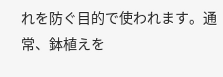れを防ぐ目的で使われます。通常、鉢植えを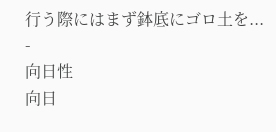行う際にはまず鉢底にゴロ土を...
-
向日性
向日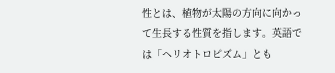性とは、植物が太陽の方向に向かって生長する性質を指します。英語では「ヘリオトロピズム」とも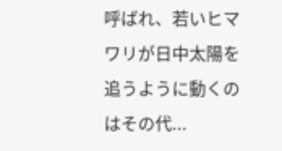呼ばれ、若いヒマワリが日中太陽を追うように動くのはその代...